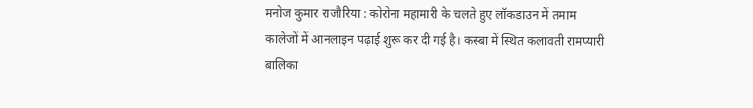मनोज कुमार राजौरिया : कोरोना महामारी के चलते हुए लॉकडाउन में तमाम कालेजों में आनलाइन पढ़ाई शुरू कर दी गई है। कस्बा में स्थित कलावती रामप्यारी बालिका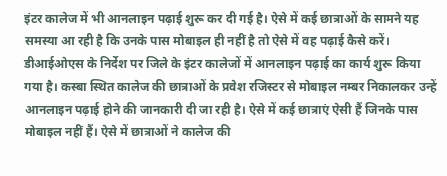इंटर कालेज में भी आनलाइन पढ़ाई शुरू कर दी गई है। ऐसे में कई छात्राओं के सामने यह समस्या आ रही है कि उनके पास मोबाइल ही नहीं है तो ऐसे में वह पढ़ाई कैसे करें।
डीआईओएस के निर्देश पर जिले के इंटर कालेजों में आनलाइन पढ़ाई का कार्य शुरू किया गया है। कस्बा स्थित कालेज की छात्राओं के प्रवेश रजिस्टर से मोबाइल नम्बर निकालकर उन्हें आनलाइन पढ़ाई होने की जानकारी दी जा रही है। ऐसे में कई छात्राएं ऐसी हैं जिनके पास मोबाइल नहीं हैं। ऐसे में छात्राओं ने कालेज की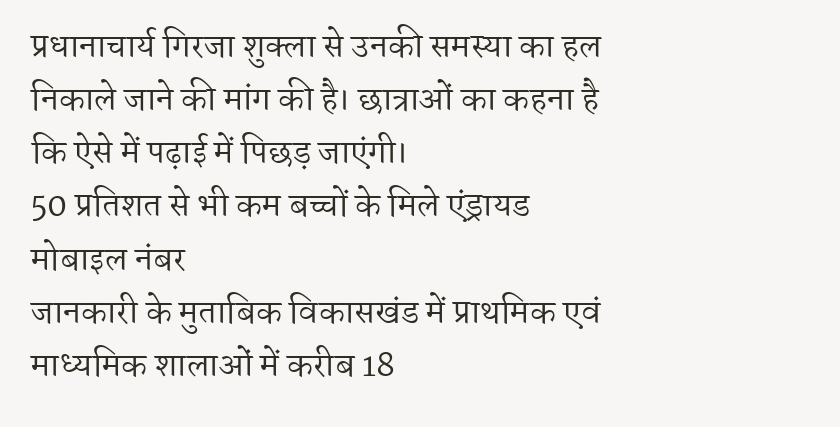प्रधानाचार्य गिरजा शुक्ला से उनकी समस्या का हल निकाले जाने की मांग की है। छात्राओं का कहना है कि ऐसे में पढ़ाई में पिछड़ जाएंगी।
50 प्रतिशत से भी कम बच्चों के मिले एंड्रायड मोबाइल नंबर
जानकारी के मुताबिक विकासखंड में प्राथमिक एवं माध्यमिक शालाओं में करीब 18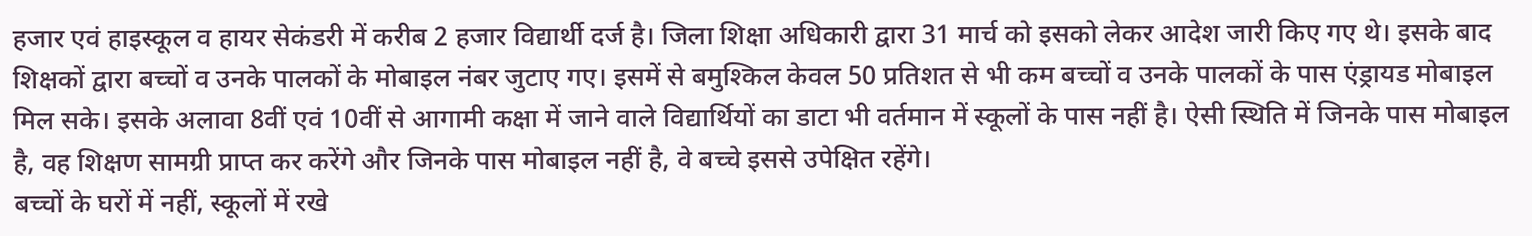हजार एवं हाइस्कूल व हायर सेकंडरी में करीब 2 हजार विद्यार्थी दर्ज है। जिला शिक्षा अधिकारी द्वारा 31 मार्च को इसको लेकर आदेश जारी किए गए थे। इसके बाद शिक्षकों द्वारा बच्चों व उनके पालकों के मोबाइल नंबर जुटाए गए। इसमें से बमुश्किल केवल 50 प्रतिशत से भी कम बच्चों व उनके पालकों के पास एंड्रायड मोबाइल मिल सके। इसके अलावा 8वीं एवं 10वीं से आगामी कक्षा में जाने वाले विद्यार्थियों का डाटा भी वर्तमान में स्कूलों के पास नहीं है। ऐसी स्थिति में जिनके पास मोबाइल है, वह शिक्षण सामग्री प्राप्त कर करेंगे और जिनके पास मोबाइल नहीं है, वे बच्चे इससे उपेक्षित रहेंगे।
बच्चों के घरों में नहीं, स्कूलों में रखे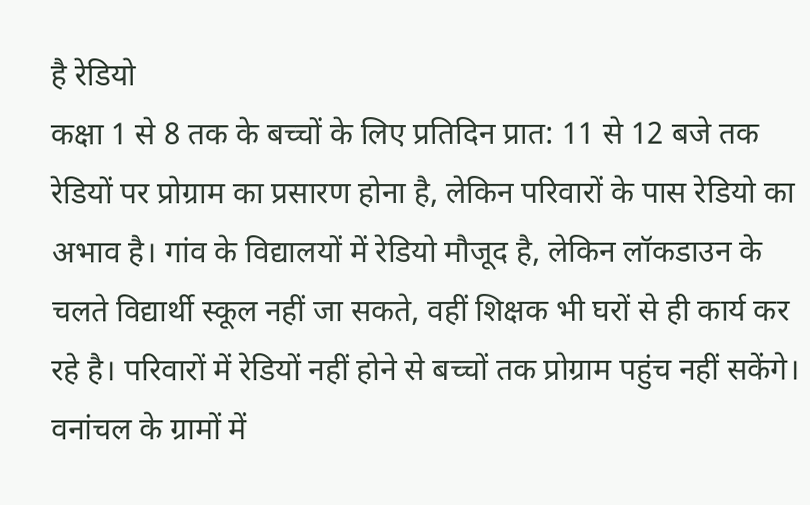है रेडियो
कक्षा 1 से 8 तक के बच्चों के लिए प्रतिदिन प्रात: 11 से 12 बजे तक रेडियों पर प्रोग्राम का प्रसारण होना है, लेकिन परिवारों के पास रेडियो का अभाव है। गांव के विद्यालयों में रेडियो मौजूद है, लेकिन लॉकडाउन के चलते विद्यार्थी स्कूल नहीं जा सकते, वहीं शिक्षक भी घरों से ही कार्य कर रहे है। परिवारों में रेडियों नहीं होने से बच्चों तक प्रोग्राम पहुंच नहीं सकेंगे। वनांचल के ग्रामों में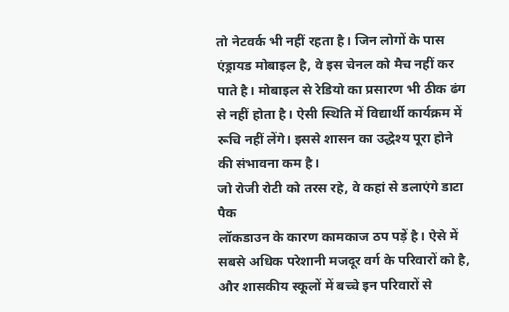तो नेटवर्क भी नहीं रहता है। जिन लोगों के पास एंड्रायड मोबाइल है, वे इस चेनल को मैच नहीं कर पाते है। मोबाइल से रेडियो का प्रसारण भी ठीक ढंग से नहीं होता है। ऐसी स्थिति में विद्यार्थी कार्यक्रम में रूचि नहीं लेंगे। इससे शासन का उद्धेश्य पूरा होने की संभावना कम है।
जो रोजी रोटी को तरस रहे, वे कहां से डलाएंगे डाटा पैक
लॉकडाउन के कारण कामकाज ठप पड़ें है। ऐसे में सबसे अधिक परेशानी मजदूर वर्ग के परिवारों को है, और शासकीय स्कूलों में बच्चे इन परिवारों से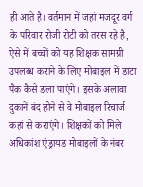ही आते है। वर्तमान में जहां मजदूर वर्ग के परिवार रोजी रोटी को तरस रहे है, ऐसे में बच्चों को यह शिक्षक सामग्री उपलब्ध कराने के लिए मोबाइल में डाटा पैक कैसे डला पाएंगे। इसके अलावा दुकानें बंद होने से वे मोबाइल रिचार्ज कहां से कराएंगे। शिक्षकों को मिले अधिकांश एंड्रायड मोबाइलों के नंबर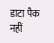डाटा पैक नहीं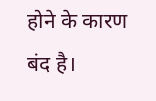होने के कारण बंद है।